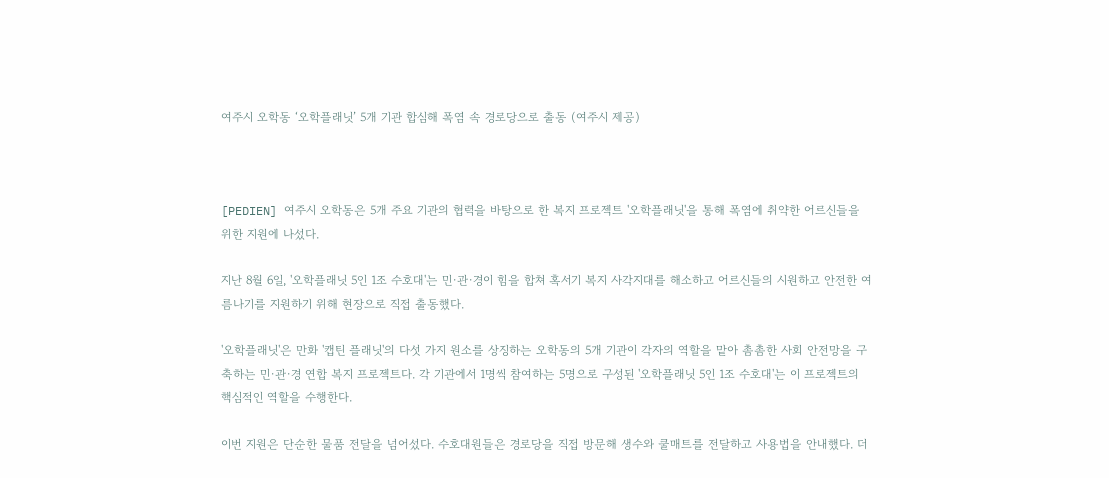여주시 오학동 ‘오학플래닛’ 5개 기관 합심해 폭염 속 경로당으로 출동 (여주시 제공)



[PEDIEN] 여주시 오학동은 5개 주요 기관의 협력을 바탕으로 한 복지 프로젝트 '오학플래닛'을 통해 폭염에 취약한 어르신들을 위한 지원에 나섰다.

지난 8월 6일, '오학플래닛 5인 1조 수호대'는 민·관·경이 힘을 합쳐 혹서기 복지 사각지대를 해소하고 어르신들의 시원하고 안전한 여름나기를 지원하기 위해 현장으로 직접 출동했다.

'오학플래닛'은 만화 '캡틴 플래닛'의 다섯 가지 원소를 상징하는 오학동의 5개 기관이 각자의 역할을 맡아 촘촘한 사회 안전망을 구축하는 민·관·경 연합 복지 프로젝트다. 각 기관에서 1명씩 참여하는 5명으로 구성된 '오학플래닛 5인 1조 수호대'는 이 프로젝트의 핵심적인 역할을 수행한다.

이번 지원은 단순한 물품 전달을 넘어섰다. 수호대원들은 경로당을 직접 방문해 생수와 쿨매트를 전달하고 사용법을 안내했다. 더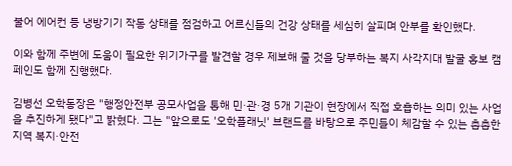불어 에어컨 등 냉방기기 작동 상태를 점검하고 어르신들의 건강 상태를 세심히 살피며 안부를 확인했다.

이와 함께 주변에 도움이 필요한 위기가구를 발견할 경우 제보해 줄 것을 당부하는 복지 사각지대 발굴 홍보 캠페인도 함께 진행했다.

김병선 오학동장은 "행정안전부 공모사업을 통해 민·관·경 5개 기관이 현장에서 직접 호흡하는 의미 있는 사업을 추진하게 됐다"고 밝혔다. 그는 "앞으로도 '오학플래닛' 브랜드를 바탕으로 주민들이 체감할 수 있는 촘촘한 지역 복지·안전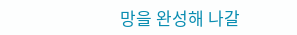망을 완성해 나갈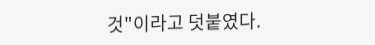것"이라고 덧붙였다.